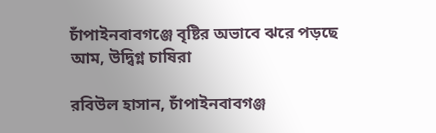চাঁপাইনবাবগঞ্জে বৃষ্টির অভাবে ঝরে পড়ছে আম, উদ্বিগ্ন চাষিরা

রবিউল হাসান, চাঁপাইনবাবগঞ্জ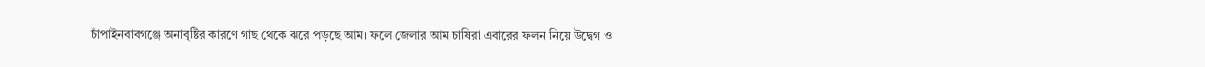চাঁপাইনবাবগঞ্জে অনাবৃষ্টির কারণে গাছ থেকে ঝরে পড়ছে আম। ফলে জেলার আম চাষিরা এবারের ফলন নিয়ে উদ্বেগ ও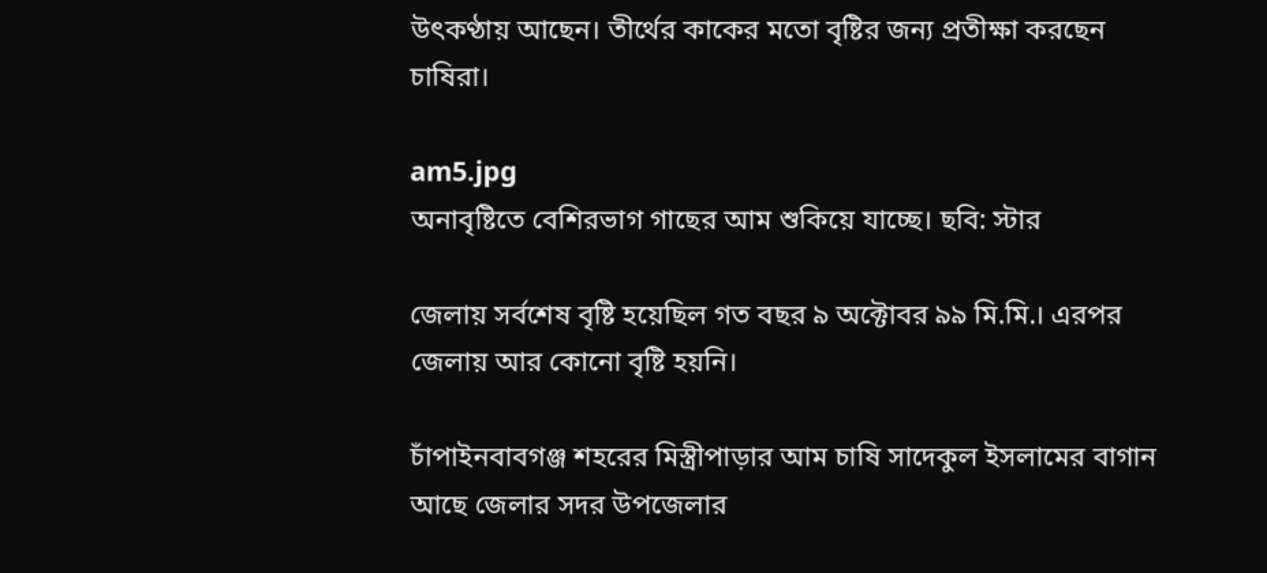উৎকণ্ঠায় আছেন। তীর্থের কাকের মতো বৃষ্টির জন্য প্রতীক্ষা করছেন চাষিরা।

am5.jpg
অনাবৃষ্টিতে বেশিরভাগ গাছের আম শুকিয়ে যাচ্ছে। ছবি: স্টার

জেলায় সর্বশেষ বৃষ্টি হয়েছিল গত বছর ৯ অক্টোবর ৯৯ মি.মি.। এরপর জেলায় আর কোনো বৃষ্টি হয়নি।

চাঁপাইনবাবগঞ্জ শহরের মিস্ত্রীপাড়ার আম চাষি সাদেকুল ইসলামের বাগান আছে জেলার সদর উপজেলার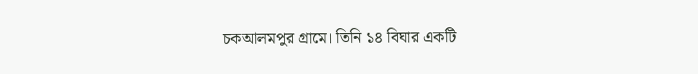চকআলমপুর গ্রামে। তিনি ১৪ বিঘার একটি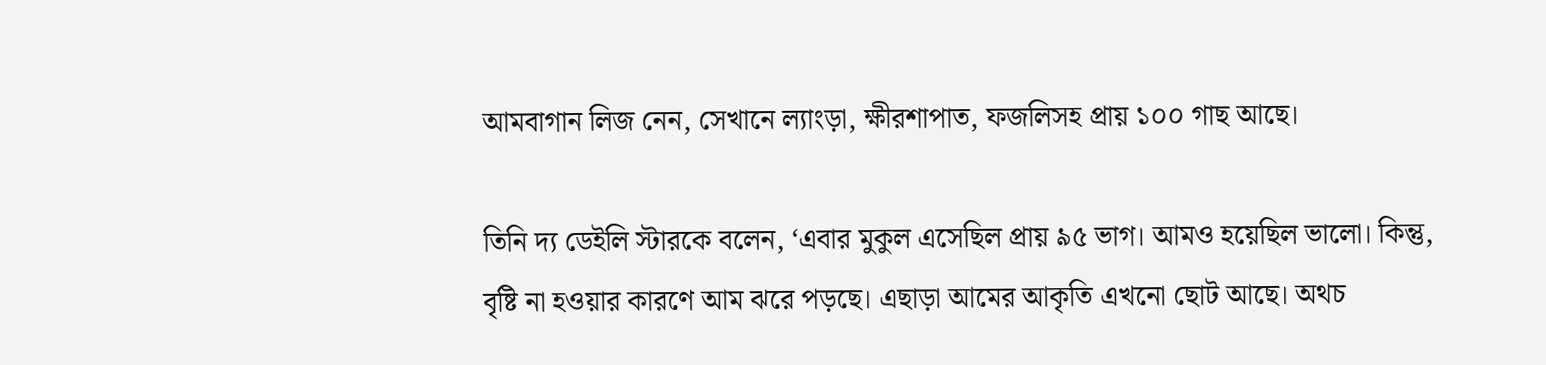আমবাগান লিজ নেন, সেখানে ল্যাংড়া, ক্ষীরশাপাত, ফজলিসহ প্রায় ১০০ গাছ আছে।

তিনি দ্য ডেইলি স্টারকে বলেন, ‘এবার মুকুল এসেছিল প্রায় ৯৫ ভাগ। আমও হয়েছিল ভালো। কিন্তু, বৃষ্টি না হওয়ার কারণে আম ঝরে পড়ছে। এছাড়া আমের আকৃতি এখনো ছোট আছে। অথচ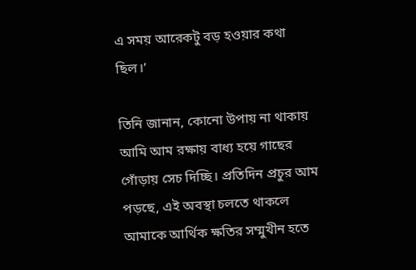এ সময় আরেকটু বড় হওয়ার কথা ছিল।’

তিনি জানান, কোনো উপায় না থাকায় আমি আম রক্ষায় বাধ্য হয়ে গাছের গোঁড়ায় সেচ দিচ্ছি। প্রতিদিন প্রচুর আম পড়ছে, এই অবস্থা চলতে থাকলে আমাকে আর্থিক ক্ষতির সম্মুখীন হতে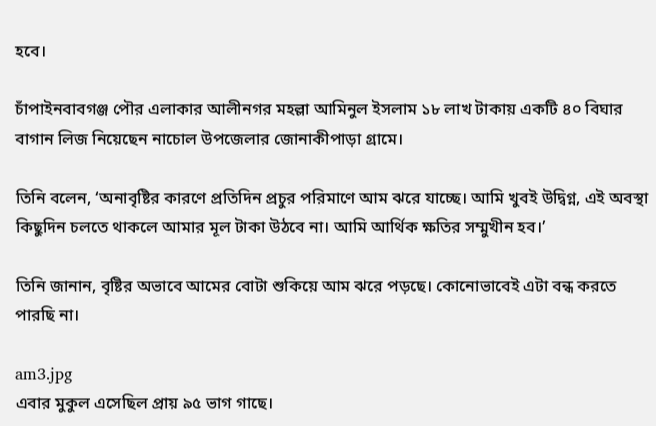হবে।

চাঁপাইনবাবগঞ্জ পৌর এলাকার আলীনগর মহল্লা আমিনুল ইসলাম ১৮ লাখ টাকায় একটি ৪০ বিঘার বাগান লিজ নিয়েছেন নাচোল উপজেলার জোনাকীপাড়া গ্রামে।

তিনি বলেন, ‘অনাবৃষ্টির কারণে প্রতিদিন প্রচুর পরিমাণে আম ঝরে যাচ্ছে। আমি খুবই উদ্বিগ্ন, এই অবস্থা কিছুদিন চলতে থাকলে আমার মূল টাকা উঠবে না। আমি আর্থিক ক্ষতির সম্মুখীন হব।’

তিনি জানান, বৃষ্টির অভাবে আমের বোটা শুকিয়ে আম ঝরে পড়ছে। কোনোভাবেই এটা বন্ধ করতে পারছি না।

am3.jpg
এবার মুকুল এসেছিল প্রায় ৯৫ ভাগ গাছে।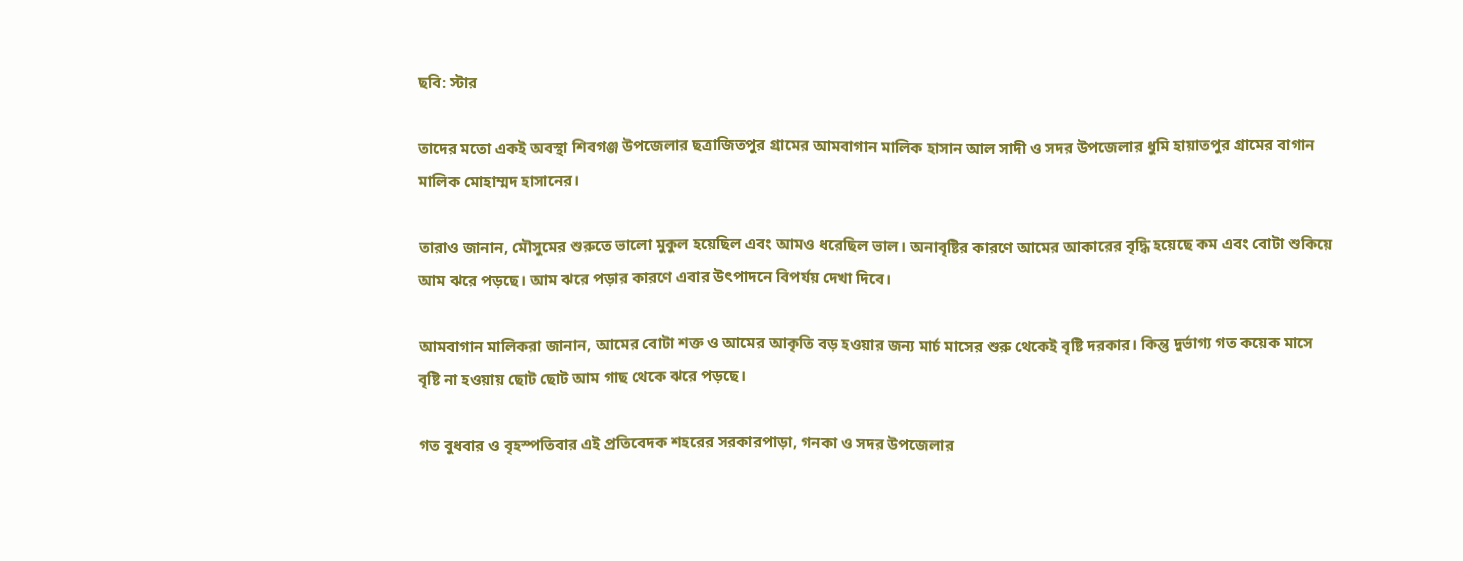ছবি: স্টার

তাদের মতো একই অবস্থা শিবগঞ্জ উপজেলার ছত্রাজিতপুর গ্রামের আমবাগান মালিক হাসান আল সাদী ও সদর উপজেলার ধুমি হায়াতপুর গ্রামের বাগান মালিক মোহাম্মদ হাসানের।

তারাও জানান, মৌসুমের শুরুতে ভালো মুকুল হয়েছিল এবং আমও ধরেছিল ভাল। অনাবৃষ্টির কারণে আমের আকারের বৃদ্ধি হয়েছে কম এবং বোটা শুকিয়ে আম ঝরে পড়ছে। আম ঝরে পড়ার কারণে এবার উৎপাদনে বিপর্যয় দেখা দিবে।

আমবাগান মালিকরা জানান, আমের বোটা শক্ত ও আমের আকৃতি বড় হওয়ার জন্য মার্চ মাসের শুরু থেকেই বৃষ্টি দরকার। কিন্তু দুর্ভাগ্য গত কয়েক মাসে বৃষ্টি না হওয়ায় ছোট ছোট আম গাছ থেকে ঝরে পড়ছে।

গত বুধবার ও বৃহস্পতিবার এই প্রতিবেদক শহরের সরকারপাড়া, গনকা ও সদর উপজেলার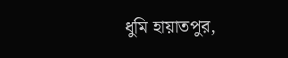ধুমি হায়াতপুর,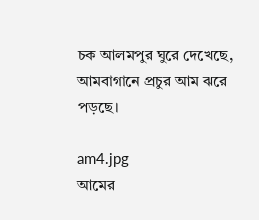চক আলমপুর ঘুরে দেখেছে, আমবাগানে প্রচুর আম ঝরে পড়ছে।

am4.jpg
আমের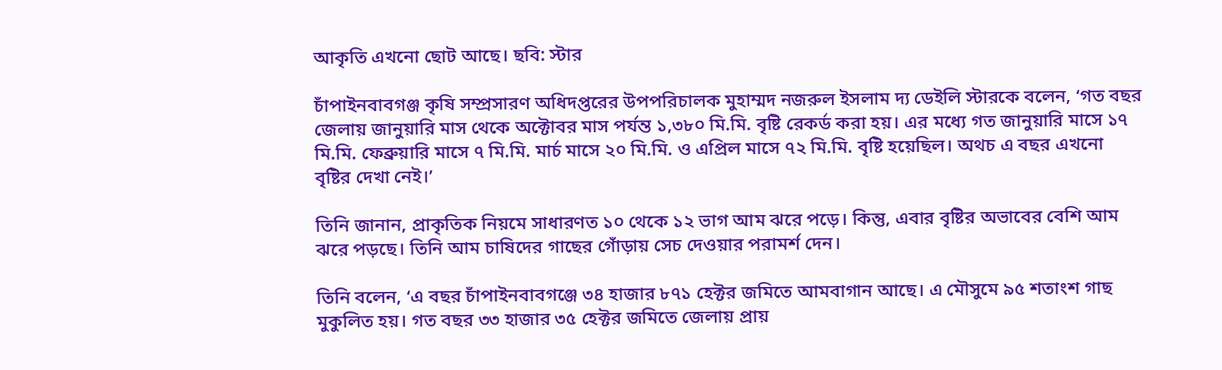আকৃতি এখনো ছোট আছে। ছবি: স্টার

চাঁপাইনবাবগঞ্জ কৃষি সম্প্রসারণ অধিদপ্তরের উপপরিচালক মুহাম্মদ নজরুল ইসলাম দ্য ডেইলি স্টারকে বলেন, ‘গত বছর জেলায় জানুয়ারি মাস থেকে অক্টোবর মাস পর্যন্ত ১,৩৮০ মি.মি. বৃষ্টি রেকর্ড করা হয়। এর মধ্যে গত জানুয়ারি মাসে ১৭ মি.মি. ফেব্রুয়ারি মাসে ৭ মি.মি. মার্চ মাসে ২০ মি.মি. ও এপ্রিল মাসে ৭২ মি.মি. বৃষ্টি হয়েছিল। অথচ এ বছর এখনো বৃষ্টির দেখা নেই।’

তিনি জানান, প্রাকৃতিক নিয়মে সাধারণত ১০ থেকে ১২ ভাগ আম ঝরে পড়ে। কিন্তু, এবার বৃষ্টির অভাবের বেশি আম ঝরে পড়ছে। তিনি আম চাষিদের গাছের গোঁড়ায় সেচ দেওয়ার পরামর্শ দেন।

তিনি বলেন, ‘এ বছর চাঁপাইনবাবগঞ্জে ৩৪ হাজার ৮৭১ হেক্টর জমিতে আমবাগান আছে। এ মৌসুমে ৯৫ শতাংশ গাছ মুকুলিত হয়। গত বছর ৩৩ হাজার ৩৫ হেক্টর জমিতে জেলায় প্রায়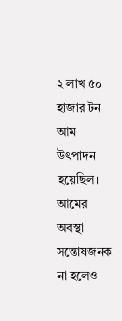২ লাখ ৫০ হাজার টন আম উৎপাদন হয়েছিল। আমের অবস্থা সন্তোষজনক না হলেও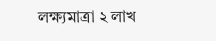লক্ষ্যমাত্রা ২ লাখ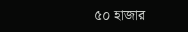৫০ হাজার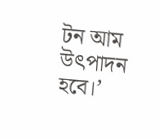টন আম উৎপাদন হবে।’